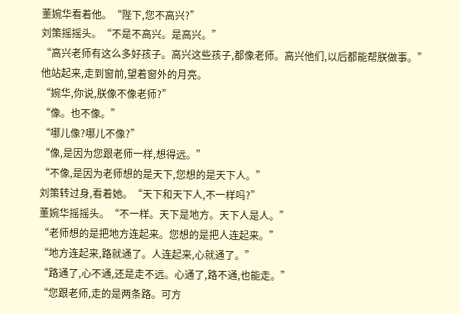董婉华看着他。“陛下,您不高兴?”
刘策摇摇头。“不是不高兴。是高兴。”
“高兴老师有这么多好孩子。高兴这些孩子,都像老师。高兴他们,以后都能帮朕做事。”
他站起来,走到窗前,望着窗外的月亮。
“婉华,你说,朕像不像老师?”
“像。也不像。”
“哪儿像?哪儿不像?”
“像,是因为您跟老师一样,想得远。”
“不像,是因为老师想的是天下,您想的是天下人。”
刘策转过身,看着她。“天下和天下人,不一样吗?”
董婉华摇摇头。“不一样。天下是地方。天下人是人。”
“老师想的是把地方连起来。您想的是把人连起来。”
“地方连起来,路就通了。人连起来,心就通了。”
“路通了,心不通,还是走不远。心通了,路不通,也能走。”
“您跟老师,走的是两条路。可方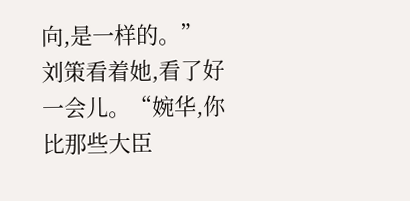向,是一样的。”
刘策看着她,看了好一会儿。“婉华,你比那些大臣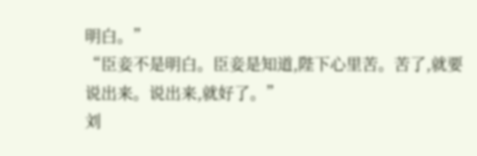明白。”
“臣妾不是明白。臣妾是知道,陛下心里苦。苦了,就要说出来。说出来,就好了。”
刘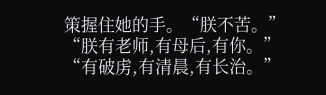策握住她的手。“朕不苦。”
“朕有老师,有母后,有你。”
“有破虏,有清晨,有长治。”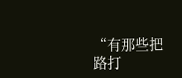“有那些把路打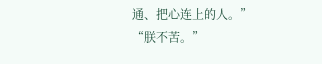通、把心连上的人。”
“朕不苦。”